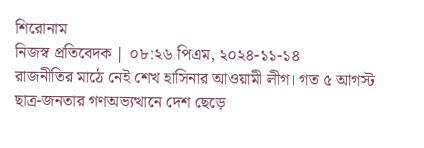শিরোনাম
নিজস্ব প্রতিবেদক | ০৮:২৬ পিএম, ২০২৪-১১-১৪
রাজনীতির মাঠে নেই শেখ হাসিনার আওয়ামী লীগ। গত ৫ আগস্ট ছাত্র-জনতার গণঅভ্যত্থানে দেশ ছেড়ে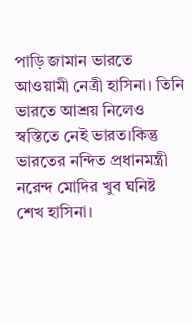পাড়ি জামান ভারতে আওয়ামী নেত্রী হাসিনা। তিনি ভারতে আশ্রয় নিলেও স্বস্তিতে নেই ভারত।কিন্তু ভারতের নন্দিত প্রধানমন্ত্রী নরেন্দ মোদির খুব ঘনিষ্ট শেখ হাসিনা।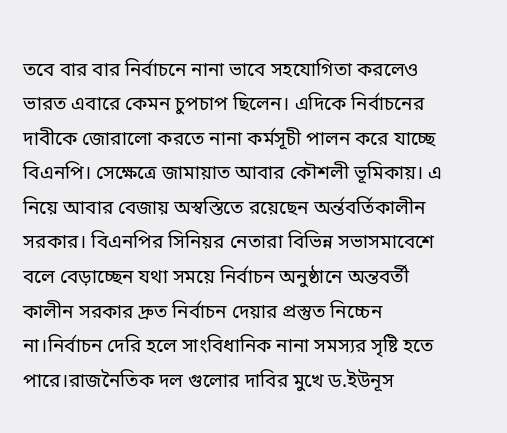তবে বার বার নির্বাচনে নানা ভাবে সহযোগিতা করলেও ভারত এবারে কেমন চুপচাপ ছিলেন। এদিকে নির্বাচনের দাবীকে জোরালো করতে নানা কর্মসূচী পালন করে যাচ্ছে বিএনপি। সেক্ষেত্রে জামায়াত আবার কৌশলী ভূমিকায়। এ নিয়ে আবার বেজায় অস্বস্তিতে রয়েছেন অর্ন্তবর্তিকালীন সরকার। বিএনপির সিনিয়র নেতারা বিভিন্ন সভাসমাবেশে বলে বেড়াচ্ছেন যথা সময়ে নির্বাচন অনুষ্ঠানে অন্তবর্তী কালীন সরকার দ্রুত নির্বাচন দেয়ার প্রস্তুত নিচ্চেন না।নির্বাচন দেরি হলে সাংবিধানিক নানা সমস্যর সৃষ্টি হতে পারে।রাজনৈতিক দল গুলোর দাবির মুখে ড.ইউনূস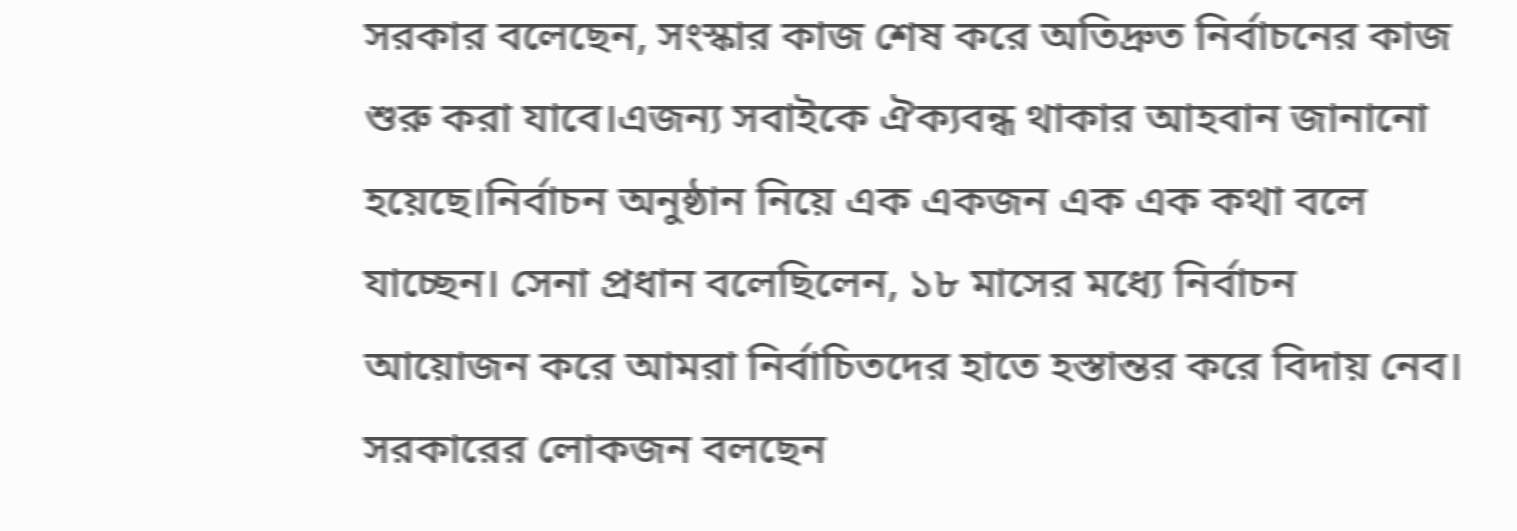সরকার বলেছেন, সংস্কার কাজ শেষ করে অতিদ্রুত নির্বাচনের কাজ শুরু করা যাবে।এজন্য সবাইকে ঐক্যবন্ধ থাকার আহবান জানানো হয়েছে।নির্বাচন অনুষ্ঠান নিয়ে এক একজন এক এক কথা বলে যাচ্ছেন। সেনা প্রধান বলেছিলেন, ১৮ মাসের মধ্যে নির্বাচন আয়োজন করে আমরা নির্বাচিতদের হাতে হস্তান্তর করে বিদায় নেব। সরকারের লোকজন বলছেন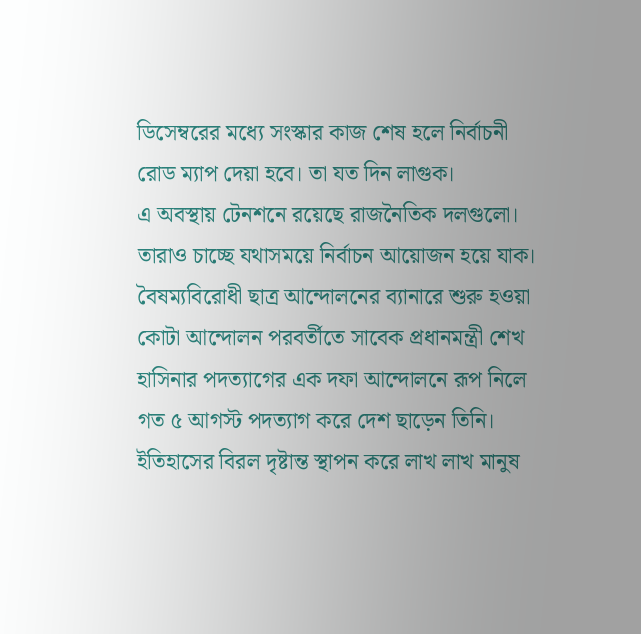ডিসেম্বরের মধ্যে সংস্কার কাজ শেষ হলে নির্বাচনী রোড ম্যাপ দেয়া হবে। তা যত দিন লাগুক।
এ অবস্থায় টেনশনে রয়েছে রাজনৈতিক দলগুলো। তারাও চাচ্ছে যথাসময়ে নির্বাচন আয়োজন হয়ে যাক।
বৈষম্যবিরোধী ছাত্র আন্দোলনের ব্যানারে শুরু হওয়া কোটা আন্দোলন পরবর্তীতে সাবেক প্রধানমন্ত্রী শেখ হাসিনার পদত্যাগের এক দফা আন্দোলনে রূপ নিলে গত ৫ আগস্ট পদত্যাগ করে দেশ ছাড়েন তিনি। ইতিহাসের বিরল দৃষ্টান্ত স্থাপন করে লাখ লাখ মানুষ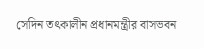সেদিন তৎকালীন প্রধানমন্ত্রীর বাসভবন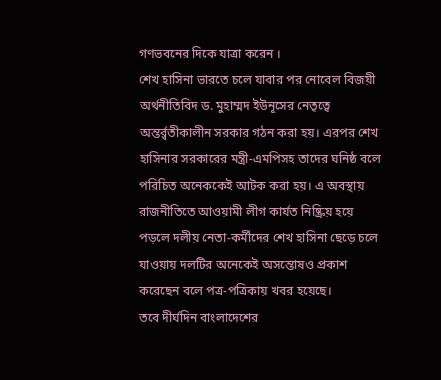গণভবনের দিকে যাত্রা করেন ।
শেখ হাসিনা ভারতে চলে যাবার পর নোবেল বিজয়ী অর্থনীতিবিদ ড. মুহাম্মদ ইউনূসের নেতৃত্বে অন্তর্র্বতীকালীন সরকার গঠন করা হয়। এরপর শেখ হাসিনার সরকারের মন্ত্রী-এমপিসহ তাদের ঘনিষ্ঠ বলে পরিচিত অনেককেই আটক করা হয়। এ অবস্থায় রাজনীতিতে আওয়ামী লীগ কার্যত নিষ্ক্রিয় হয়ে পড়লে দলীয় নেতা-কর্মীদের শেখ হাসিনা ছেড়ে চলে যাওয়ায় দলটির অনেকেই অসন্তোষও প্রকাশ করেছেন বলে পত্র-পত্রিকায় খবর হয়েছে।
তবে দীর্ঘদিন বাংলাদেশের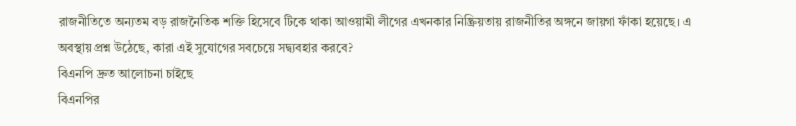রাজনীতিতে অন্যতম বড় রাজনৈতিক শক্তি হিসেবে টিকে থাকা আওয়ামী লীগের এখনকার নিষ্ক্রিয়তায় রাজনীতির অঙ্গনে জায়গা ফাঁকা হয়েছে। এ অবস্থায় প্রশ্ন উঠেছে, কারা এই সুযোগের সবচেয়ে সদ্ব্যবহার করবে?
বিএনপি দ্রুত আলোচনা চাইছে
বিএনপির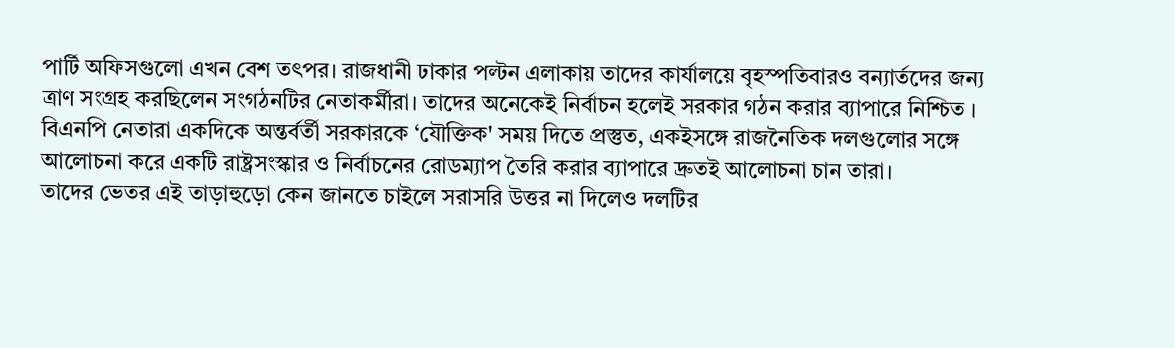পার্টি অফিসগুলো এখন বেশ তৎপর। রাজধানী ঢাকার পল্টন এলাকায় তাদের কার্যালয়ে বৃহস্পতিবারও বন্যার্তদের জন্য ত্রাণ সংগ্রহ করছিলেন সংগঠনটির নেতাকর্মীরা। তাদের অনেকেই নির্বাচন হলেই সরকার গঠন করার ব্যাপারে নিশ্চিত ।
বিএনপি নেতারা একদিকে অন্তর্বর্তী সরকারকে ‘যৌক্তিক' সময় দিতে প্রস্তুত, একইসঙ্গে রাজনৈতিক দলগুলোর সঙ্গে আলোচনা করে একটি রাষ্ট্রসংস্কার ও নির্বাচনের রোডম্যাপ তৈরি করার ব্যাপারে দ্রুতই আলোচনা চান তারা।
তাদের ভেতর এই তাড়াহুড়ো কেন জানতে চাইলে সরাসরি উত্তর না দিলেও দলটির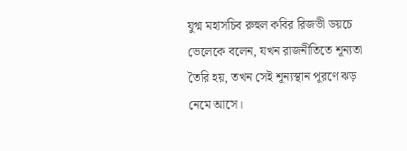যুগ্ম মহাসচিব রুহুল কবির রিজভী ডয়চে ভেলেকে বলেন, যখন রাজনীতিতে শূন্যতা তৈরি হয়, তখন সেই শূন্যস্থান পূরণে ঝড় নেমে আসে।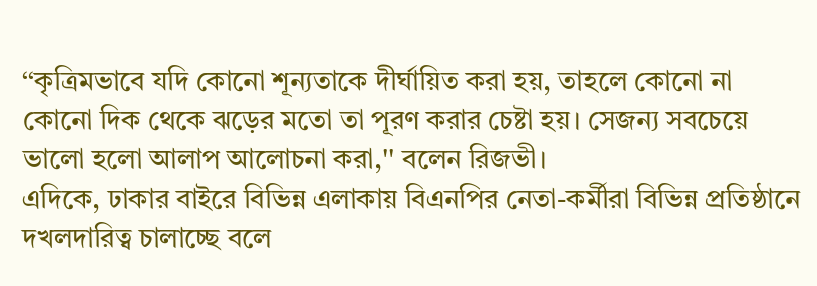‘‘কৃত্রিমভাবে যদি কোনো শূন্যতাকে দীর্ঘায়িত করা হয়, তাহলে কোনো না কোনো দিক থেকে ঝড়ের মতো তা পূরণ করার চেষ্টা হয়। সেজন্য সবচেয়ে ভালো হলো আলাপ আলোচনা করা,'' বলেন রিজভী।
এদিকে, ঢাকার বাইরে বিভিন্ন এলাকায় বিএনপির নেতা-কর্মীরা বিভিন্ন প্রতিষ্ঠানে দখলদারিত্ব চালাচ্ছে বলে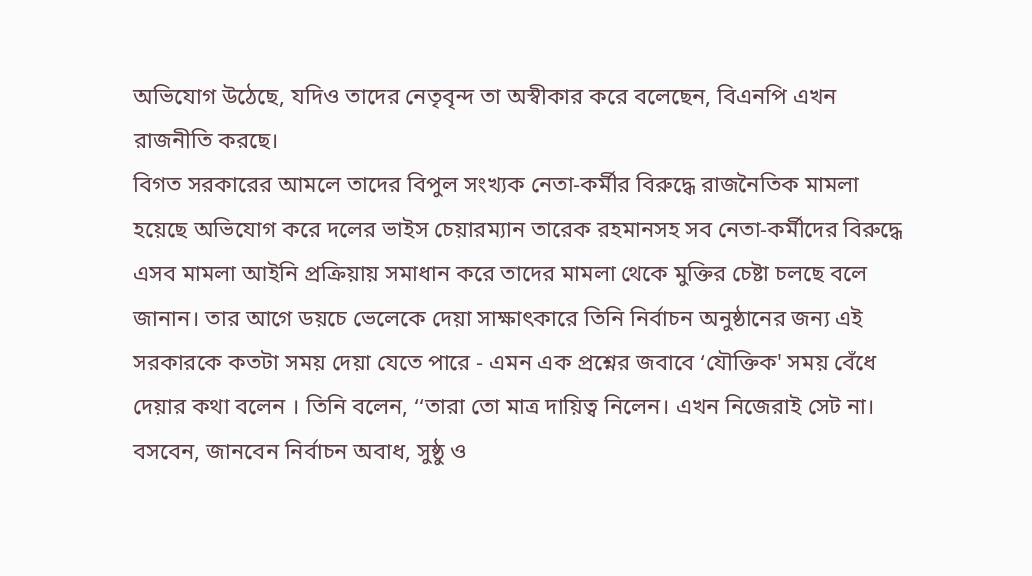অভিযোগ উঠেছে, যদিও তাদের নেতৃবৃন্দ তা অস্বীকার করে বলেছেন, বিএনপি এখন রাজনীতি করছে।
বিগত সরকারের আমলে তাদের বিপুল সংখ্যক নেতা-কর্মীর বিরুদ্ধে রাজনৈতিক মামলা হয়েছে অভিযোগ করে দলের ভাইস চেয়ারম্যান তারেক রহমানসহ সব নেতা-কর্মীদের বিরুদ্ধে এসব মামলা আইনি প্রক্রিয়ায় সমাধান করে তাদের মামলা থেকে মুক্তির চেষ্টা চলছে বলে জানান। তার আগে ডয়চে ভেলেকে দেয়া সাক্ষাৎকারে তিনি নির্বাচন অনুষ্ঠানের জন্য এই সরকারকে কতটা সময় দেয়া যেতে পারে - এমন এক প্রশ্নের জবাবে ‘যৌক্তিক' সময় বেঁধে দেয়ার কথা বলেন । তিনি বলেন, ‘‘তারা তো মাত্র দায়িত্ব নিলেন। এখন নিজেরাই সেট না। বসবেন, জানবেন নির্বাচন অবাধ, সুষ্ঠু ও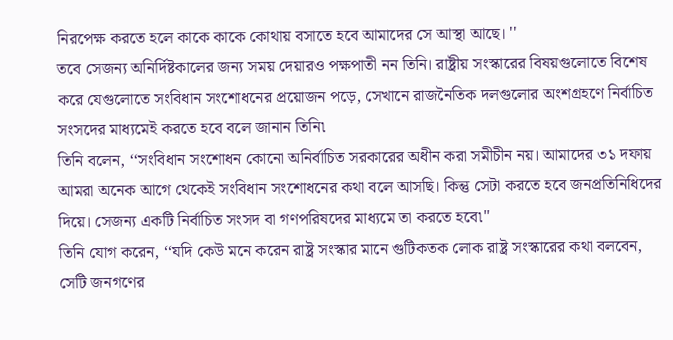নিরপেক্ষ করতে হলে কাকে কাকে কোথায় বসাতে হবে আমাদের সে আস্থা আছে। ''
তবে সেজন্য অনির্দিষ্টকালের জন্য সময় দেয়ারও পক্ষপাতী নন তিনি। রাষ্ট্রীয় সংস্কারের বিষয়গুলোতে বিশেষ করে যেগুলোতে সংবিধান সংশোধনের প্রয়োজন পড়ে, সেখানে রাজনৈতিক দলগুলোর অংশগ্রহণে নির্বাচিত সংসদের মাধ্যমেই করতে হবে বলে জানান তিনি৷
তিনি বলেন, ‘‘সংবিধান সংশোধন কোনো অনির্বাচিত সরকারের অধীন করা সমীচীন নয়। আমাদের ৩১ দফায় আমরা অনেক আগে থেকেই সংবিধান সংশোধনের কথা বলে আসছি। কিন্তু সেটা করতে হবে জনপ্রতিনিধিদের দিয়ে। সেজন্য একটি নির্বাচিত সংসদ বা গণপরিষদের মাধ্যমে তা করতে হবে৷''
তিনি যোগ করেন, ‘‘যদি কেউ মনে করেন রাষ্ট্র সংস্কার মানে গুটিকতক লোক রাষ্ট্র সংস্কারের কথা বলবেন, সেটি জনগণের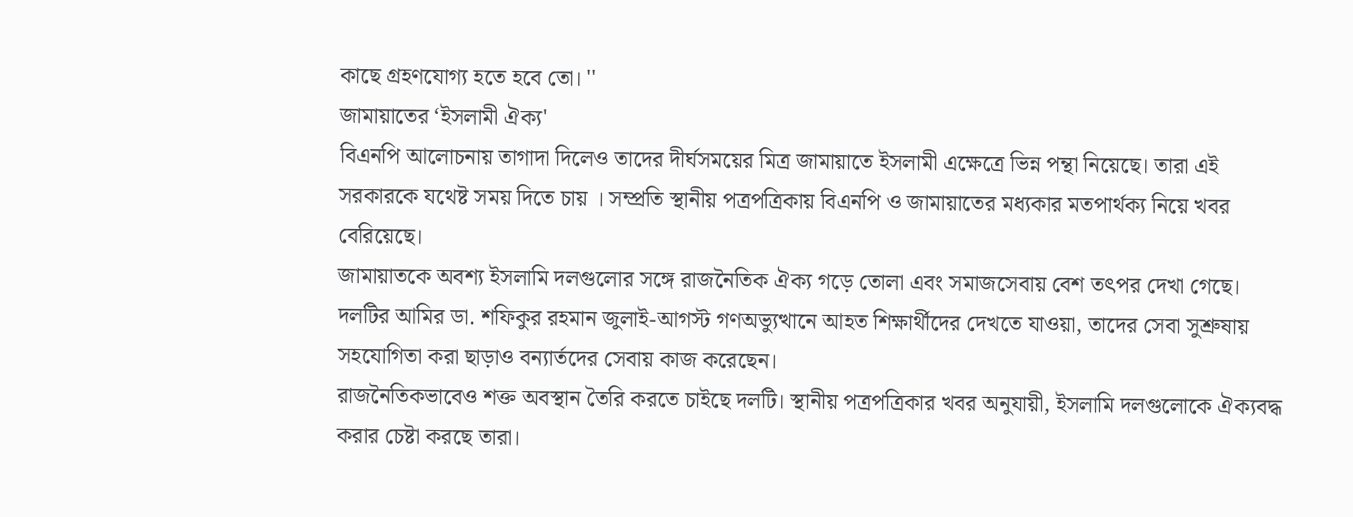কাছে গ্রহণযোগ্য হতে হবে তো। ''
জামায়াতের ‘ইসলামী ঐক্য'
বিএনপি আলোচনায় তাগাদা দিলেও তাদের দীর্ঘসময়ের মিত্র জামায়াতে ইসলামী এক্ষেত্রে ভিন্ন পন্থা নিয়েছে। তারা এই সরকারকে যথেষ্ট সময় দিতে চায় । সম্প্রতি স্থানীয় পত্রপত্রিকায় বিএনপি ও জামায়াতের মধ্যকার মতপার্থক্য নিয়ে খবর বেরিয়েছে।
জামায়াতকে অবশ্য ইসলামি দলগুলোর সঙ্গে রাজনৈতিক ঐক্য গড়ে তোলা এবং সমাজসেবায় বেশ তৎপর দেখা গেছে।
দলটির আমির ডা. শফিকুর রহমান জুলাই-আগস্ট গণঅভ্যুত্থানে আহত শিক্ষার্থীদের দেখতে যাওয়া, তাদের সেবা সুশ্রুষায় সহযোগিতা করা ছাড়াও বন্যার্তদের সেবায় কাজ করেছেন।
রাজনৈতিকভাবেও শক্ত অবস্থান তৈরি করতে চাইছে দলটি। স্থানীয় পত্রপত্রিকার খবর অনুযায়ী, ইসলামি দলগুলোকে ঐক্যবদ্ধ করার চেষ্টা করছে তারা।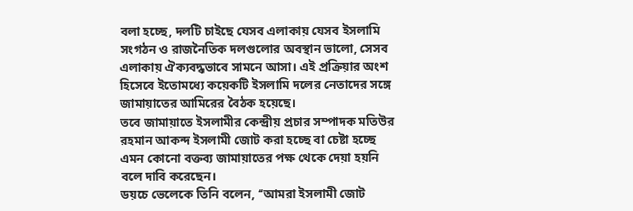বলা হচ্ছে, দলটি চাইছে যেসব এলাকায় যেসব ইসলামি সংগঠন ও রাজনৈতিক দলগুলোর অবস্থান ভালো, সেসব এলাকায় ঐক্যবদ্ধভাবে সামনে আসা। এই প্রক্রিয়ার অংশ হিসেবে ইতোমধ্যে কয়েকটি ইসলামি দলের নেতাদের সঙ্গে জামায়াতের আমিরের বৈঠক হয়েছে।
তবে জামায়াতে ইসলামীর কেন্দ্রীয় প্রচার সম্পাদক মতিউর রহমান আকন্দ ইসলামী জোট করা হচ্ছে বা চেষ্টা হচ্ছে এমন কোনো বক্তব্য জামায়াতের পক্ষ থেকে দেয়া হয়নি বলে দাবি করেছেন।
ডয়চে ভেলেকে তিনি বলেন, ‘‘আমরা ইসলামী জোট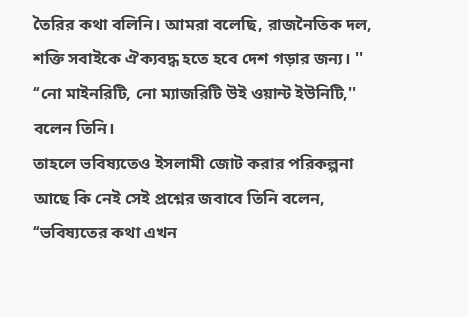তৈরির কথা বলিনি। আমরা বলেছি, রাজনৈতিক দল, শক্তি সবাইকে ঐক্যবদ্ধ হতে হবে দেশ গড়ার জন্য। ''
‘‘নো মাইনরিটি, নো ম্যাজরিটি উই ওয়ান্ট ইউনিটি,'' বলেন তিনি।
তাহলে ভবিষ্যতেও ইসলামী জোট করার পরিকল্পনা আছে কি নেই সেই প্রশ্নের জবাবে তিনি বলেন, ‘‘ভবিষ্যতের কথা এখন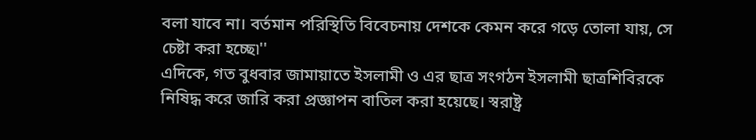বলা যাবে না। বর্তমান পরিস্থিতি বিবেচনায় দেশকে কেমন করে গড়ে তোলা যায়, সে চেষ্টা করা হচ্ছে৷''
এদিকে, গত বুধবার জামায়াতে ইসলামী ও এর ছাত্র সংগঠন ইসলামী ছাত্রশিবিরকে নিষিদ্ধ করে জারি করা প্রজ্ঞাপন বাতিল করা হয়েছে। স্বরাষ্ট্র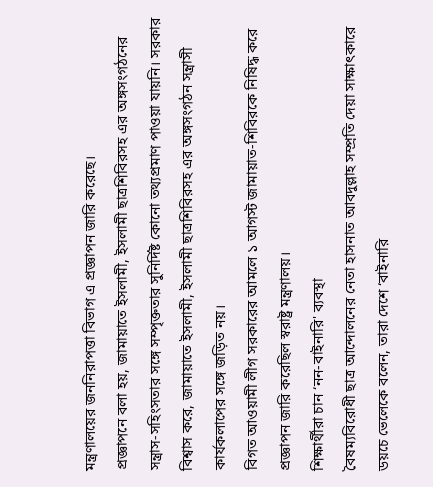মন্ত্রণালয়ের জননিরাপত্তা বিভাগ এ প্রজ্ঞাপন জারি করেছে।
প্রজ্ঞাপনে বলা হয়, জামায়াতে ইসলামী, ইসলামী ছাত্রশিবিরসহ এর অঙ্গসংগঠনের সন্ত্রাস-সহিংসতার সঙ্গে সম্পৃক্ততার সুনির্দিষ্ট কোনো তথ্যপ্রমাণ পাওয়া যায়নি। সরকার বিশ্বাস করে, জামায়াতে ইসলামী, ইসলামী ছাত্রশিবিরসহ এর অঙ্গসংগঠন সন্ত্রাসী কার্যকলাপের সঙ্গে জড়িত নয়।
বিগত আওয়ামী লীগ সরকারের আমলে ১ আগস্ট জামায়াত-শিবিরকে নিষিদ্ধ করে প্রজ্ঞাপন জারি করেছিল স্বরাষ্ট্র মন্ত্রণালয়।
শিক্ষার্থীরা চান ‘নন-বাইনারি' ব্যবস্থা
বৈষম্যবিরোধী ছাত্র আন্দোলনের নেতা হাসনাত আবদুল্লাহ সম্প্রতি দেয়া সাক্ষাৎকারে ডয়চে ভেলেকে বলেন, তারা দেশে ‘বাইনারি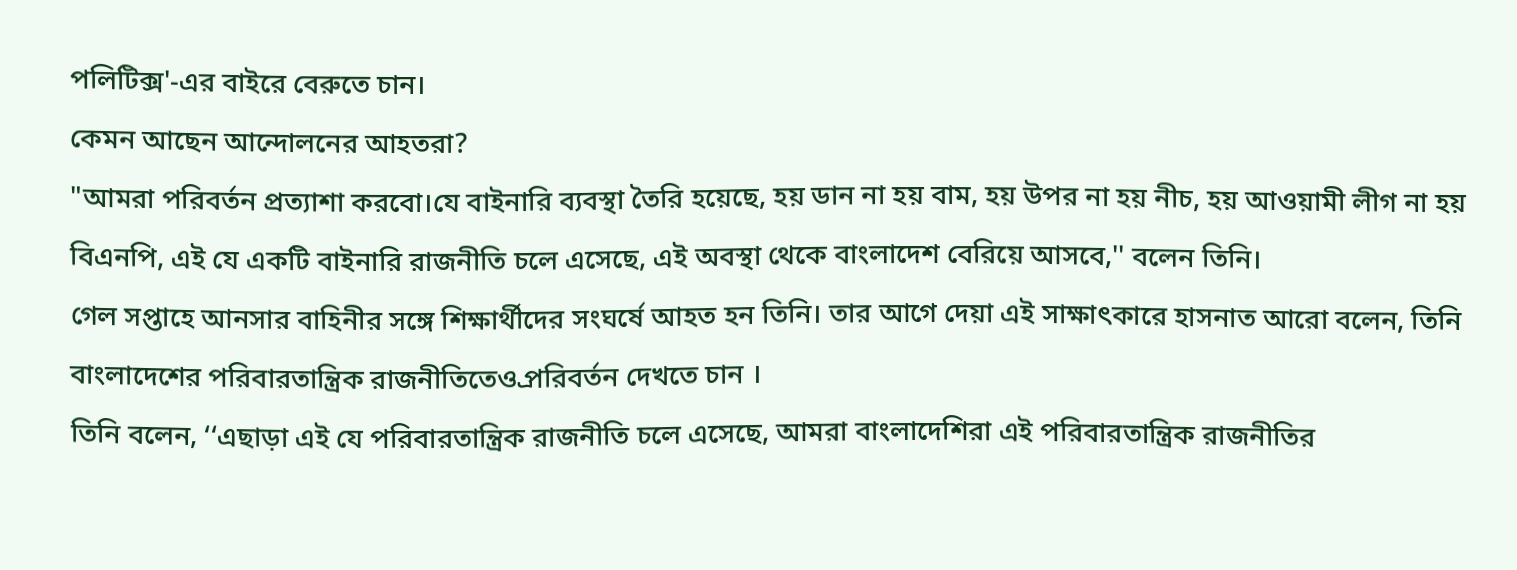পলিটিক্স'-এর বাইরে বেরুতে চান।
কেমন আছেন আন্দোলনের আহতরা?
"আমরা পরিবর্তন প্রত্যাশা করবো।যে বাইনারি ব্যবস্থা তৈরি হয়েছে, হয় ডান না হয় বাম, হয় উপর না হয় নীচ, হয় আওয়ামী লীগ না হয় বিএনপি, এই যে একটি বাইনারি রাজনীতি চলে এসেছে, এই অবস্থা থেকে বাংলাদেশ বেরিয়ে আসবে,'' বলেন তিনি।
গেল সপ্তাহে আনসার বাহিনীর সঙ্গে শিক্ষার্থীদের সংঘর্ষে আহত হন তিনি। তার আগে দেয়া এই সাক্ষাৎকারে হাসনাত আরো বলেন, তিনি বাংলাদেশের পরিবারতান্ত্রিক রাজনীতিতেও্র পরিবর্তন দেখতে চান ।
তিনি বলেন, ‘‘এছাড়া এই যে পরিবারতান্ত্রিক রাজনীতি চলে এসেছে, আমরা বাংলাদেশিরা এই পরিবারতান্ত্রিক রাজনীতির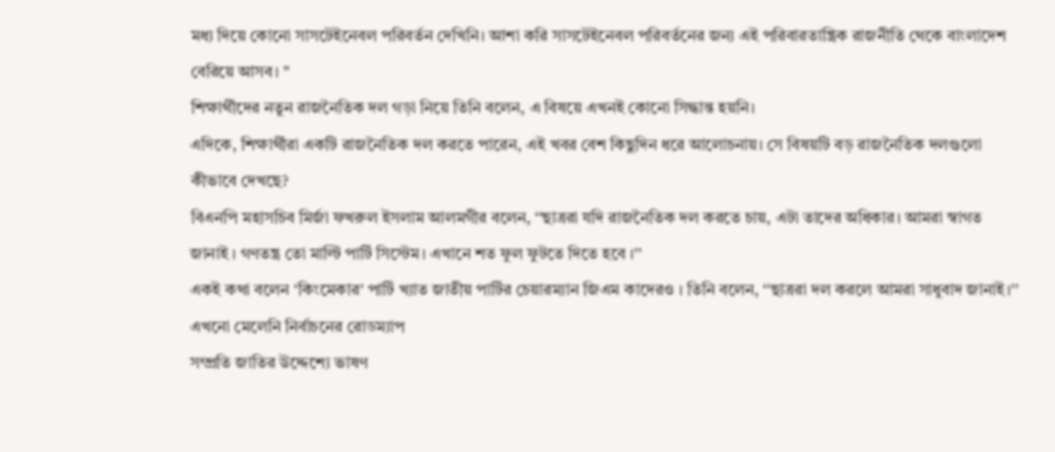মধ্য দিয়ে কোনো সাসটেইনেবল পরিবর্তন দেখিনি। আশা করি সাসটেইনেবল পরিবর্তনের জন্য এই পরিবারতান্ত্রিক রাজনীতি থেকে বাংলাদেশ বেরিয়ে আসব। ''
শিক্ষার্থীদের নতুন রাজনৈতিক দল গড়া নিয়ে তিনি বলেন, এ বিষয়ে এখনই কোনো সিদ্ধান্ত হয়নি।
এদিকে, শিক্ষার্থীরা একটি রাজনৈতিক দল করতে পারেন, এই খবর বেশ কিছুদিন ধরে আলোচনায়। সে বিষয়টি বড় রাজনৈতিক দলগুলো কীভাবে দেখছে?
বিএনপি মহাসচিব মির্জা ফখরুল ইসলাম আলমগীর বলেন, ‘‘ছাত্ররা যদি রাজনৈতিক দল করতে চায়, এটা তাদের অধিকার। আমরা স্বাগত জানাই । গণতন্ত্র তো মাল্টি পার্টি সিস্টেম। এখানে শত ফুল ফুটতে দিতে হবে ।''
একই কথা বলেন ‘কিংমেকার' পার্টি খ্যাত জাতীয় পার্টির চেয়ারম্যান জিএম কাদেরও । তিনি বলেন, ‘‘ছাত্ররা দল করলে আমরা সাধুবাদ জানাই।''
এখনো মেলেনি নির্বাচনের রোডম্যাপ
সম্প্রতি জাতির উদ্দেশ্যে ভাষণ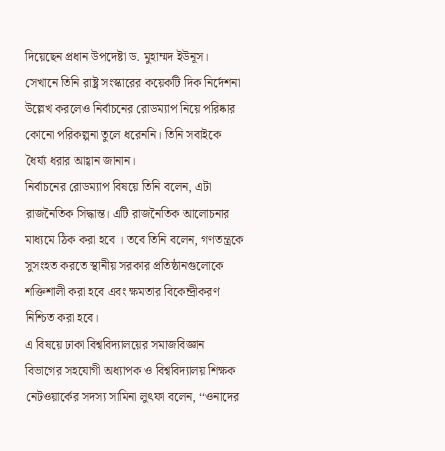দিয়েছেন প্রধান উপদেষ্টা ড. মুহাম্মদ ইউনূস। সেখানে তিনি রাষ্ট্র সংস্কারের কয়েকটি দিক নির্দেশনা উল্লেখ করলেও নির্বাচনের রোডম্যাপ নিয়ে পরিষ্কার কোনো পরিকল্পনা তুলে ধরেননি। তিনি সবাইকে ধৈর্য্য ধরার আহ্বান জানান।
নির্বাচনের রোডম্যাপ বিষয়ে তিনি বলেন, এটা রাজনৈতিক সিদ্ধান্ত। এটি রাজনৈতিক আলোচনার মাধ্যমে ঠিক করা হবে । তবে তিনি বলেন, গণতন্ত্রকে সুসংহত করতে স্থানীয় সরকার প্রতিষ্ঠানগুলোকে শক্তিশালী করা হবে এবং ক্ষমতার বিকেন্দ্রীকরণ নিশ্চিত করা হবে।
এ বিষয়ে ঢাকা বিশ্ববিদ্যালয়ের সমাজবিজ্ঞান বিভাগের সহযোগী অধ্যাপক ও বিশ্ববিদ্যালয় শিক্ষক নেটওয়ার্কের সদস্য সামিনা লুৎফা বলেন, ‘‘ওনাদের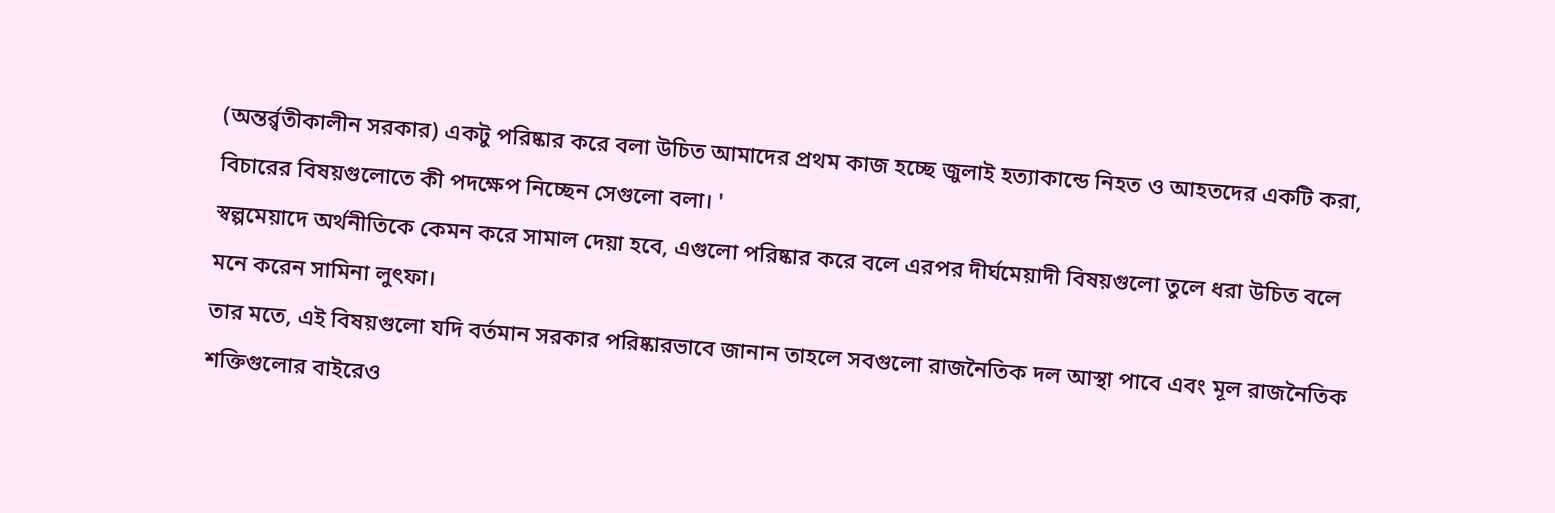(অন্তর্র্বতীকালীন সরকার) একটু পরিষ্কার করে বলা উচিত আমাদের প্রথম কাজ হচ্ছে জুলাই হত্যাকান্ডে নিহত ও আহতদের একটি করা, বিচারের বিষয়গুলোতে কী পদক্ষেপ নিচ্ছেন সেগুলো বলা। '
স্বল্পমেয়াদে অর্থনীতিকে কেমন করে সামাল দেয়া হবে, এগুলো পরিষ্কার করে বলে এরপর দীর্ঘমেয়াদী বিষয়গুলো তুলে ধরা উচিত বলে মনে করেন সামিনা লুৎফা।
তার মতে, এই বিষয়গুলো যদি বর্তমান সরকার পরিষ্কারভাবে জানান তাহলে সবগুলো রাজনৈতিক দল আস্থা পাবে এবং মূল রাজনৈতিক শক্তিগুলোর বাইরেও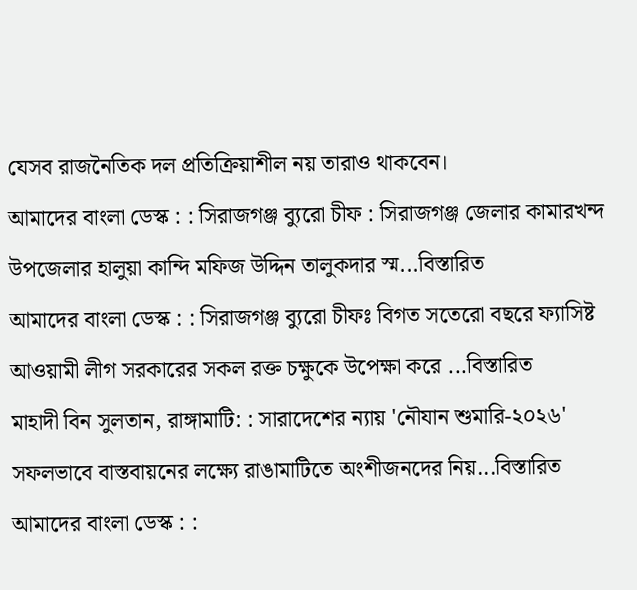যেসব রাজনৈতিক দল প্রতিক্রিয়াশীল নয় তারাও থাকবেন।
আমাদের বাংলা ডেস্ক : : সিরাজগঞ্জ ব্যুরো চীফ : সিরাজগঞ্জ জেলার কামারখন্দ উপজেলার হালুয়া কান্দি মফিজ উদ্দিন তালুকদার স্ম...বিস্তারিত
আমাদের বাংলা ডেস্ক : : সিরাজগঞ্জ ব্যুরো চীফঃ বিগত সতেরো বছরে ফ্যাসিষ্ট আওয়ামী লীগ সরকারের সকল রক্ত চক্ষুকে উপেক্ষা করে ...বিস্তারিত
মাহাদী বিন সুলতান, রাঙ্গামাটি: : সারাদেশের ন্যায় 'নৌযান শুমারি-২০২৬' সফলভাবে বাস্তবায়নের লক্ষ্যে রাঙামাটিতে অংশীজনদের নিয়...বিস্তারিত
আমাদের বাংলা ডেস্ক : :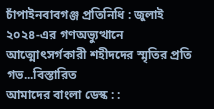চাঁপাইনবাবগঞ্জ প্রতিনিধি : জুলাই ২০২৪-এর গণঅভ্যুত্থানে আত্মোৎসর্গকারী শহীদদের স্মৃতির প্রতি গভ...বিস্তারিত
আমাদের বাংলা ডেস্ক : :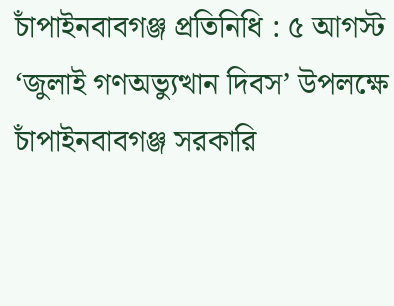চাঁপাইনবাবগঞ্জ প্রতিনিধি : ৫ আগস্ট ‘জুলাই গণঅভ্যুত্থান দিবস’ উপলক্ষে চাঁপাইনবাবগঞ্জ সরকারি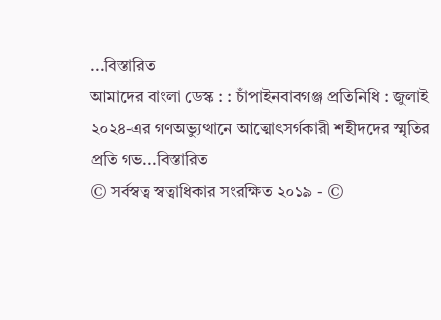...বিস্তারিত
আমাদের বাংলা ডেস্ক : : চাঁপাইনবাবগঞ্জ প্রতিনিধি : জুলাই ২০২৪-এর গণঅভ্যুত্থানে আত্মোৎসর্গকারী শহীদদের স্মৃতির প্রতি গভ...বিস্তারিত
© সর্বস্বত্ব স্বত্বাধিকার সংরক্ষিত ২০১৯ - ©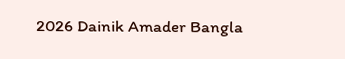2026 Dainik Amader Bangla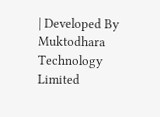| Developed By Muktodhara Technology Limited